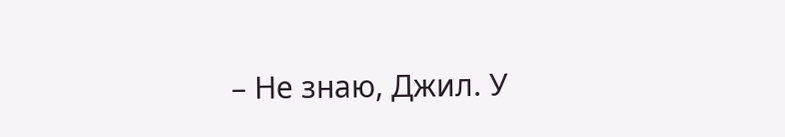– Не знаю, Джил. У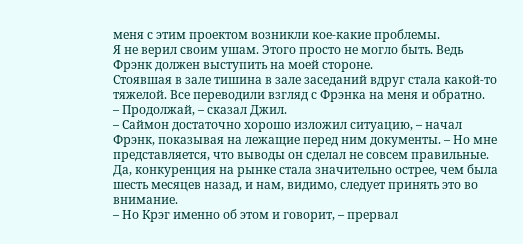меня с этим проектом возникли кое-какие проблемы.
Я не верил своим ушам. Этого просто не могло быть. Ведь Фрэнк должен выступить на моей стороне.
Стоявшая в зале тишина в зале заседаний вдруг стала какой-то тяжелой. Все переводили взгляд с Фрэнка на меня и обратно.
– Продолжай, – сказал Джил.
– Саймон достаточно хорошо изложил ситуацию, – начал Фрэнк, показывая на лежащие перед ним документы. – Но мне представляется, что выводы он сделал не совсем правильные. Да, конкуренция на рынке стала значительно острее, чем была шесть месяцев назад, и нам, видимо, следует принять это во внимание.
– Но Крэг именно об этом и говорит, – прервал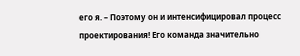его я. – Поэтому он и интенсифицировал процесс проектирования! Его команда значительно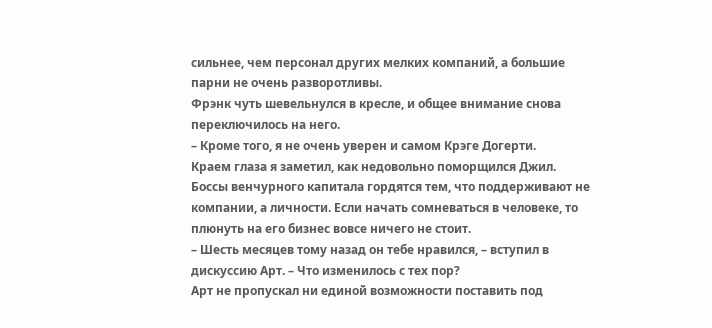сильнее, чем персонал других мелких компаний, а большие парни не очень разворотливы.
Фрэнк чуть шевельнулся в кресле, и общее внимание снова переключилось на него.
– Кроме того, я не очень уверен и самом Крэге Догерти.
Краем глаза я заметил, как недовольно поморщился Джил. Боссы венчурного капитала гордятся тем, что поддерживают не компании, а личности. Если начать сомневаться в человеке, то плюнуть на его бизнес вовсе ничего не стоит.
– Шесть месяцев тому назад он тебе нравился, – вступил в дискуссию Арт. – Что изменилось с тех пор?
Арт не пропускал ни единой возможности поставить под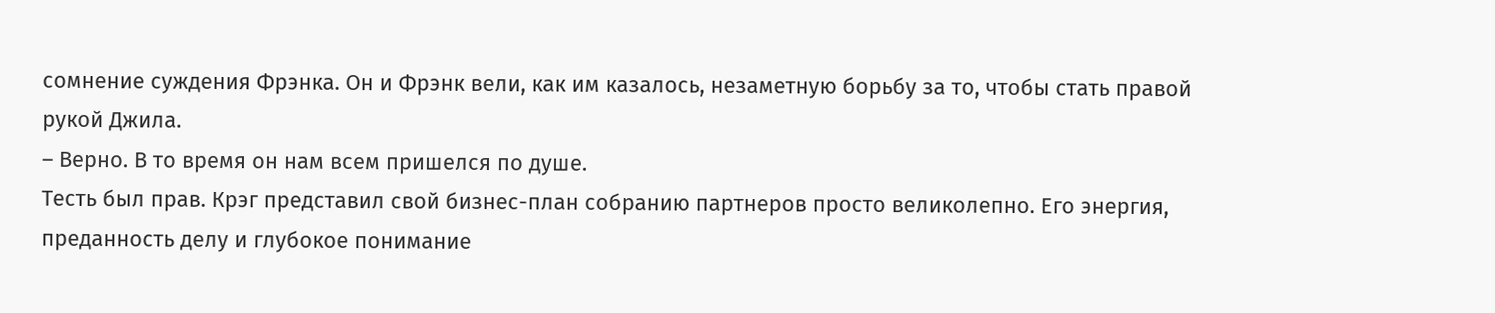сомнение суждения Фрэнка. Он и Фрэнк вели, как им казалось, незаметную борьбу за то, чтобы стать правой рукой Джила.
– Верно. В то время он нам всем пришелся по душе.
Тесть был прав. Крэг представил свой бизнес-план собранию партнеров просто великолепно. Его энергия, преданность делу и глубокое понимание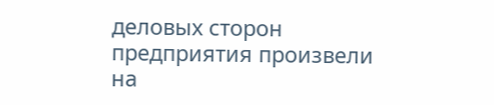деловых сторон предприятия произвели на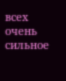всех очень сильное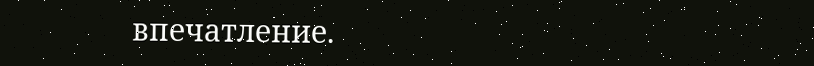впечатление.